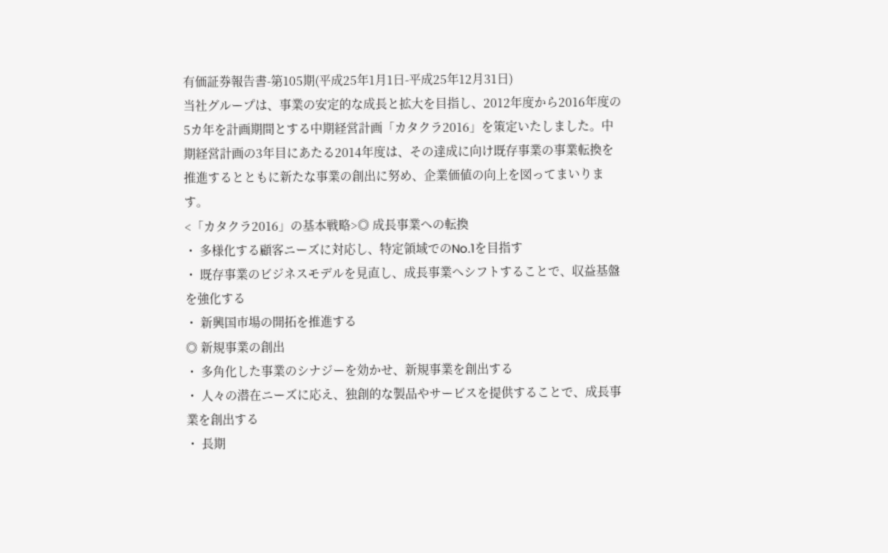有価証券報告書-第105期(平成25年1月1日-平成25年12月31日)
当社グループは、事業の安定的な成長と拡大を目指し、2012年度から2016年度の5カ年を計画期間とする中期経営計画「カタクラ2016」を策定いたしました。中期経営計画の3年目にあたる2014年度は、その達成に向け既存事業の事業転換を推進するとともに新たな事業の創出に努め、企業価値の向上を図ってまいります。
<「カタクラ2016」の基本戦略>◎ 成長事業への転換
・ 多様化する顧客ニーズに対応し、特定領域でのNo.1を目指す
・ 既存事業のビジネスモデルを見直し、成長事業へシフトすることで、収益基盤を強化する
・ 新興国市場の開拓を推進する
◎ 新規事業の創出
・ 多角化した事業のシナジーを効かせ、新規事業を創出する
・ 人々の潜在ニーズに応え、独創的な製品やサービスを提供することで、成長事業を創出する
・ 長期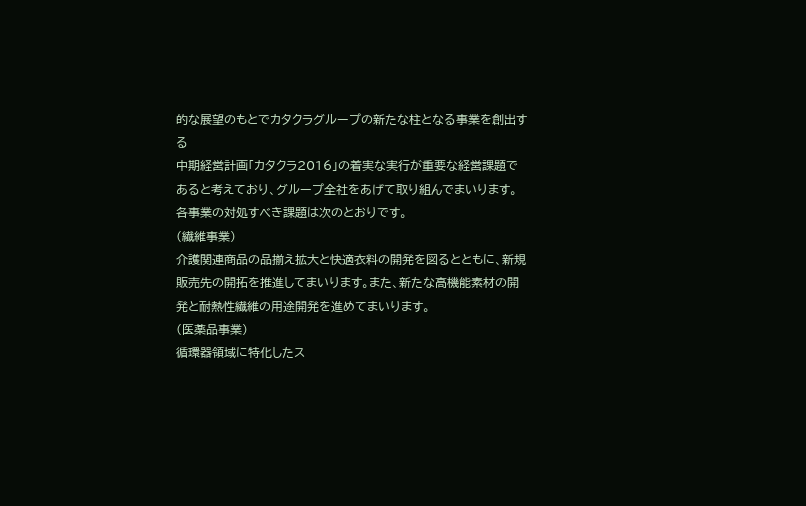的な展望のもとでカタクラグループの新たな柱となる事業を創出する
中期経営計画「カタクラ2016」の着実な実行が重要な経営課題であると考えており、グループ全社をあげて取り組んでまいります。
各事業の対処すべき課題は次のとおりです。
(繊維事業)
介護関連商品の品揃え拡大と快適衣料の開発を図るとともに、新規販売先の開拓を推進してまいります。また、新たな高機能素材の開発と耐熱性繊維の用途開発を進めてまいります。
(医薬品事業)
循環器領域に特化したス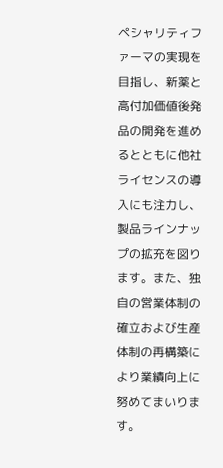ペシャリティファーマの実現を目指し、新薬と高付加価値後発品の開発を進めるとともに他社ライセンスの導入にも注力し、製品ラインナップの拡充を図ります。また、独自の営業体制の確立および生産体制の再構築により業績向上に努めてまいります。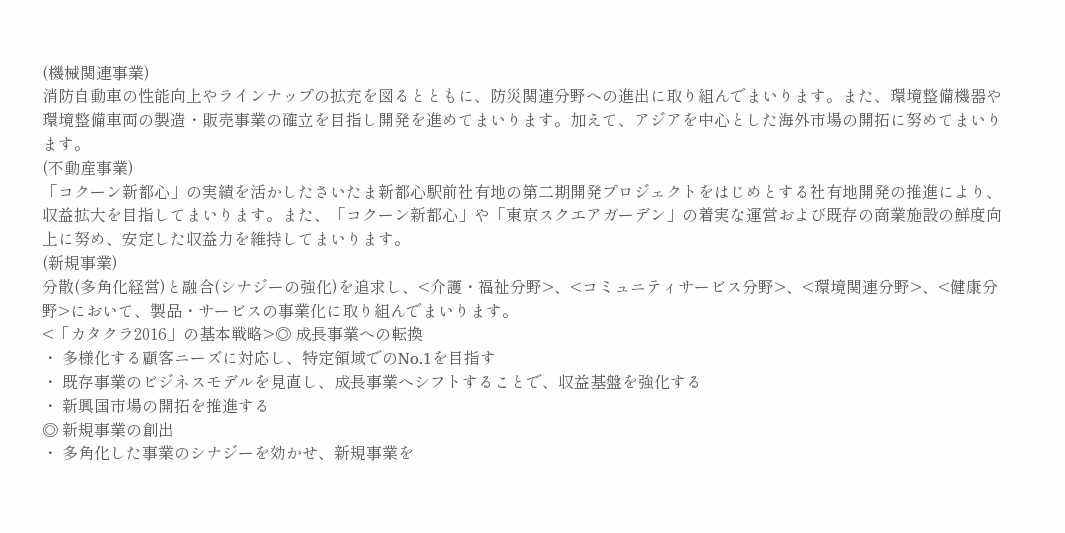(機械関連事業)
消防自動車の性能向上やラインナップの拡充を図るとともに、防災関連分野への進出に取り組んでまいります。また、環境整備機器や環境整備車両の製造・販売事業の確立を目指し開発を進めてまいります。加えて、アジアを中心とした海外市場の開拓に努めてまいります。
(不動産事業)
「コクーン新都心」の実績を活かしたさいたま新都心駅前社有地の第二期開発プロジェクトをはじめとする社有地開発の推進により、収益拡大を目指してまいります。また、「コクーン新都心」や「東京スクエアガーデン」の着実な運営および既存の商業施設の鮮度向上に努め、安定した収益力を維持してまいります。
(新規事業)
分散(多角化経営)と融合(シナジーの強化)を追求し、<介護・福祉分野>、<コミュニティサービス分野>、<環境関連分野>、<健康分野>において、製品・サービスの事業化に取り組んでまいります。
<「カタクラ2016」の基本戦略>◎ 成長事業への転換
・ 多様化する顧客ニーズに対応し、特定領域でのNo.1を目指す
・ 既存事業のビジネスモデルを見直し、成長事業へシフトすることで、収益基盤を強化する
・ 新興国市場の開拓を推進する
◎ 新規事業の創出
・ 多角化した事業のシナジーを効かせ、新規事業を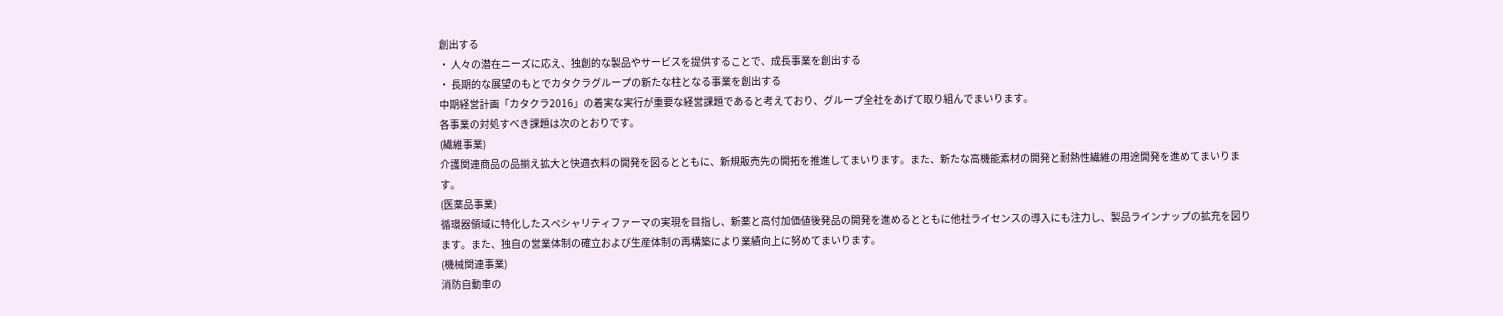創出する
・ 人々の潜在ニーズに応え、独創的な製品やサービスを提供することで、成長事業を創出する
・ 長期的な展望のもとでカタクラグループの新たな柱となる事業を創出する
中期経営計画「カタクラ2016」の着実な実行が重要な経営課題であると考えており、グループ全社をあげて取り組んでまいります。
各事業の対処すべき課題は次のとおりです。
(繊維事業)
介護関連商品の品揃え拡大と快適衣料の開発を図るとともに、新規販売先の開拓を推進してまいります。また、新たな高機能素材の開発と耐熱性繊維の用途開発を進めてまいります。
(医薬品事業)
循環器領域に特化したスペシャリティファーマの実現を目指し、新薬と高付加価値後発品の開発を進めるとともに他社ライセンスの導入にも注力し、製品ラインナップの拡充を図ります。また、独自の営業体制の確立および生産体制の再構築により業績向上に努めてまいります。
(機械関連事業)
消防自動車の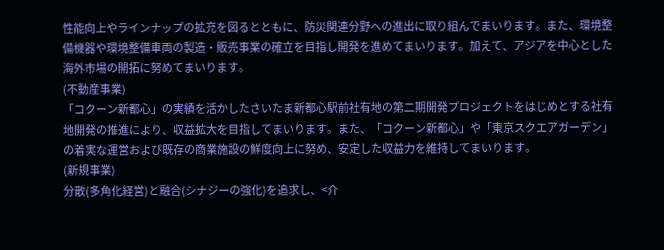性能向上やラインナップの拡充を図るとともに、防災関連分野への進出に取り組んでまいります。また、環境整備機器や環境整備車両の製造・販売事業の確立を目指し開発を進めてまいります。加えて、アジアを中心とした海外市場の開拓に努めてまいります。
(不動産事業)
「コクーン新都心」の実績を活かしたさいたま新都心駅前社有地の第二期開発プロジェクトをはじめとする社有地開発の推進により、収益拡大を目指してまいります。また、「コクーン新都心」や「東京スクエアガーデン」の着実な運営および既存の商業施設の鮮度向上に努め、安定した収益力を維持してまいります。
(新規事業)
分散(多角化経営)と融合(シナジーの強化)を追求し、<介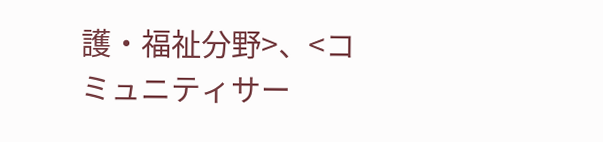護・福祉分野>、<コミュニティサー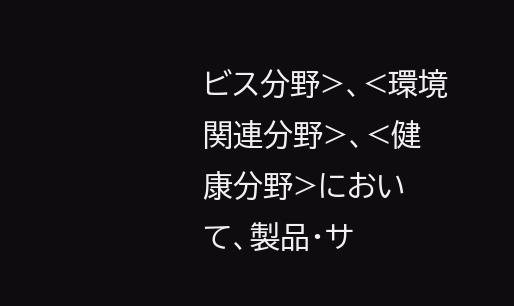ビス分野>、<環境関連分野>、<健康分野>において、製品・サ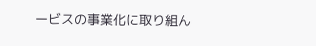ービスの事業化に取り組ん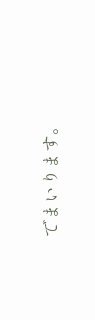でまいります。